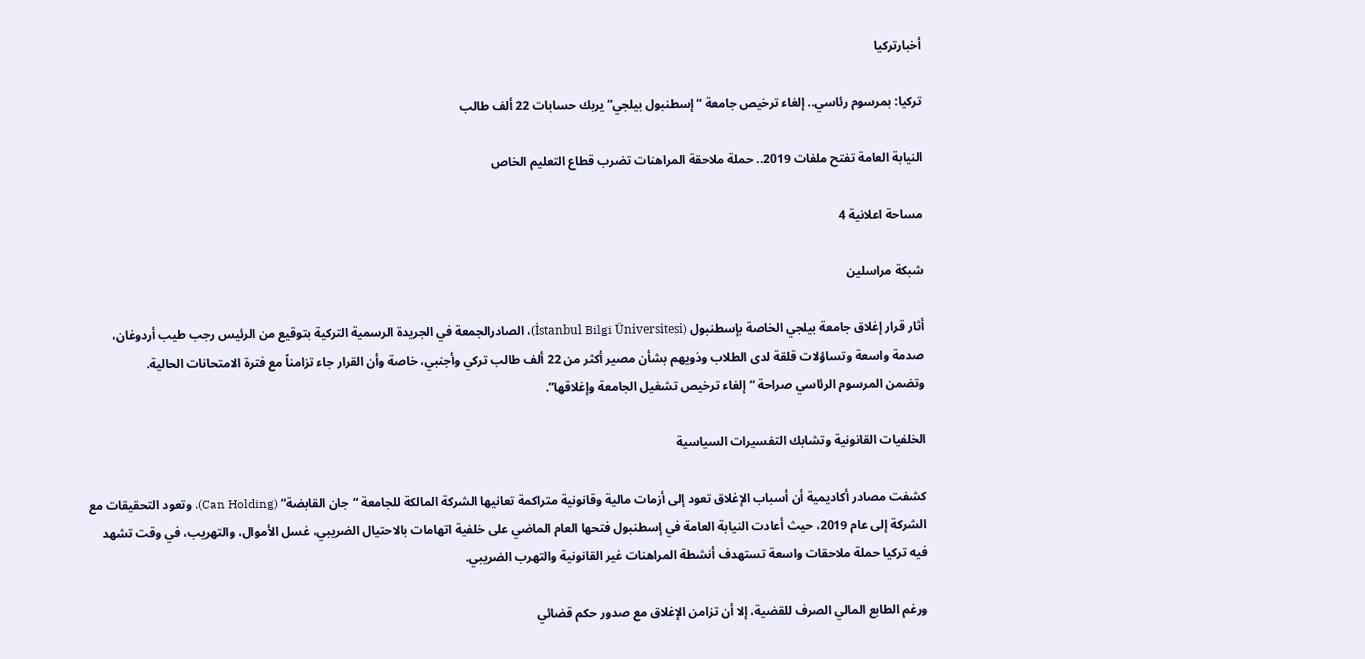أخبارتركيا

تركيا: بمرسوم رئاسي.. إلغاء ترخيص جامعة “إسطنبول بيلجي” يربك حسابات 22 ألف طالب

النيابة العامة تفتح ملفات 2019.. حملة ملاحقة المراهنات تضرب قطاع التعليم الخاص

مساحة اعلانية 4

شبكة مراسلين

أثار قرار إغلاق جامعة بيلجي الخاصة بإسطنبول (İstanbul Bilgi Üniversitesi)، الصادرالجمعة في الجريدة الرسمية التركية بتوقيع من الرئيس رجب طيب أردوغان، صدمة واسعة وتساؤلات قلقة لدى الطلاب وذويهم بشأن مصير أكثر من 22 ألف طالب تركي وأجنبي، خاصة وأن القرار جاء تزامناً مع فترة الامتحانات الحالية.
وتضمن المرسوم الرئاسي صراحة “إلغاء ترخيص تشغيل الجامعة وإغلاقها”.

الخلفيات القانونية وتشابك التفسيرات السياسية

كشفت مصادر أكاديمية أن أسباب الإغلاق تعود إلى أزمات مالية وقانونية متراكمة تعانيها الشركة المالكة للجامعة “جان القابضة” (Can Holding). وتعود التحقيقات مع الشركة إلى عام 2019، حيث أعادت النيابة العامة في إسطنبول فتحها العام الماضي على خلفية اتهامات بالاحتيال الضريبي، غسل الأموال، والتهريب، في وقت تشهد فيه تركيا حملة ملاحقات واسعة تستهدف أنشطة المراهنات غير القانونية والتهرب الضريبي.

ورغم الطابع المالي الصرف للقضية، إلا أن تزامن الإغلاق مع صدور حكم قضائي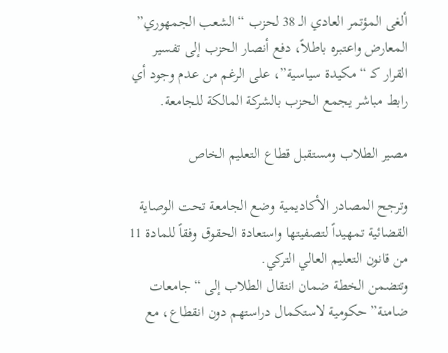ألغى المؤتمر العادي الـ 38 لحزب “الشعب الجمهوري” المعارض واعتبره باطلاً، دفع أنصار الحزب إلى تفسير القرار كـ “مكيدة سياسية”، على الرغم من عدم وجود أي رابط مباشر يجمع الحزب بالشركة المالكة للجامعة.

مصير الطلاب ومستقبل قطاع التعليم الخاص

وترجح المصادر الأكاديمية وضع الجامعة تحت الوصاية القضائية تمهيداً لتصفيتها واستعادة الحقوق وفقاً للمادة 11 من قانون التعليم العالي التركي.
وتتضمن الخطة ضمان انتقال الطلاب إلى “جامعات ضامنة” حكومية لاستكمال دراستهم دون انقطاع، مع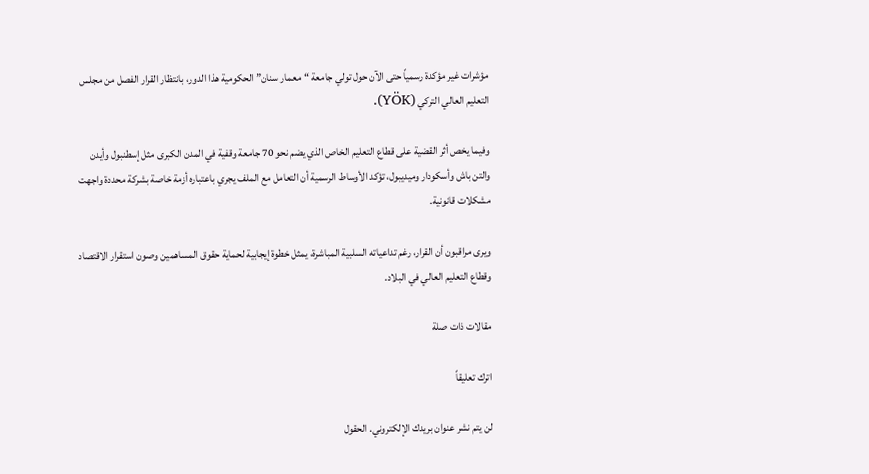مؤشرات غير مؤكدة رسمياً حتى الآن حول تولي جامعة “معمار سنان” الحكومية هذا الدور، بانتظار القرار الفصل من مجلس التعليم العالي التركي (YÖK).

وفيما يخص أثر القضية على قطاع التعليم الخاص الذي يضم نحو 70 جامعة وقفية في المدن الكبرى مثل إسطنبول وأيدن والتن باش وأسكودار وميديبول، تؤكد الأوساط الرسمية أن التعامل مع الملف يجري باعتباره أزمة خاصة بشركة محددة واجهت مشكلات قانونية.

ويرى مراقبون أن القرار، رغم تداعياته السلبية المباشرة، يمثل خطوة إيجابية لحماية حقوق المساهمين وصون استقرار الاقتصاد وقطاع التعليم العالي في البلاد.

مقالات ذات صلة

اترك تعليقاً

لن يتم نشر عنوان بريدك الإلكتروني. الحقول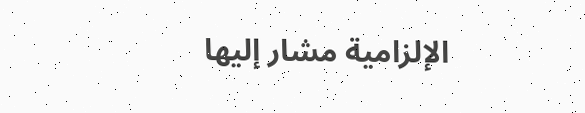الإلزامية مشار إليها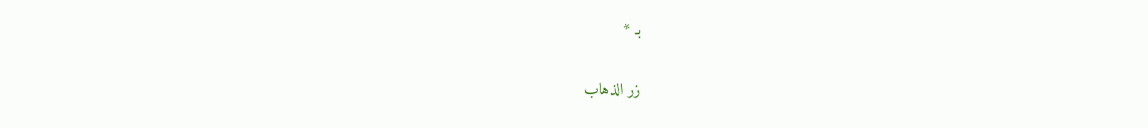بـ *

زر الذهاب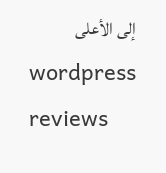إلى الأعلى
wordpress reviews